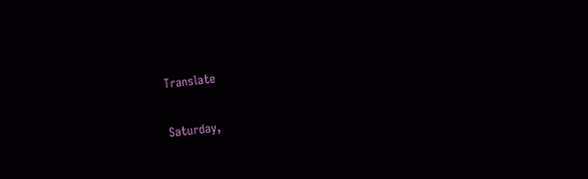Translate

Saturday,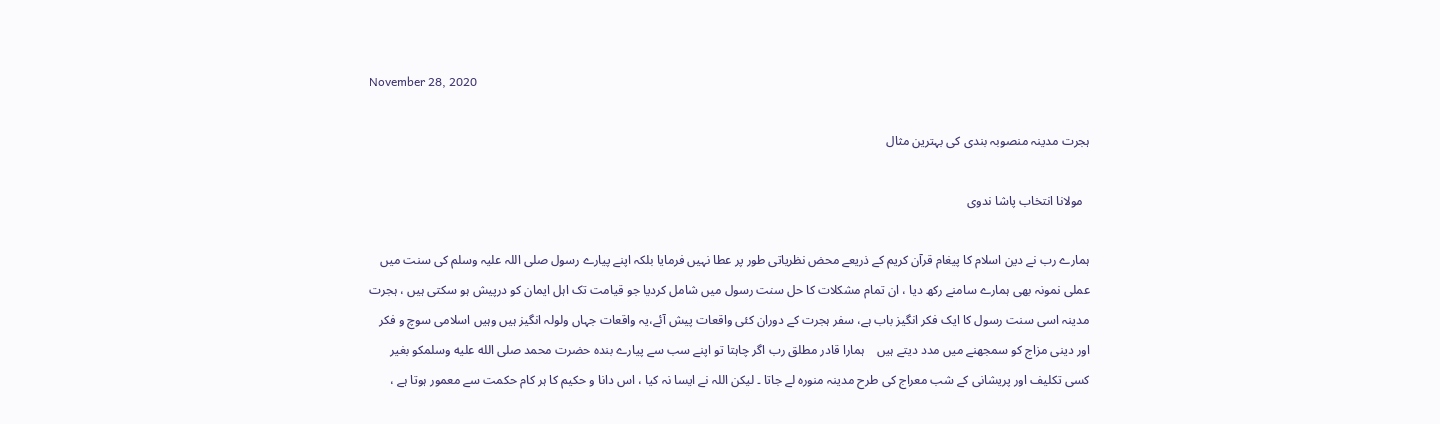November 28, 2020

ہجرت مدینہ منصوبہ بندی کی بہترین مثال

  مولانا انتخاب پاشا ندوی

ہمارے رب نے دین اسلام کا پیغام قرآن کریم کے ذریعے محض نظریاتی طور پر عطا نہیں فرمایا بلکہ اپنے پیارے رسول صلی اللہ علیہ وسلم کی سنت میں عملی نمونہ بھی ہمارے سامنے رکھ دیا ، ان تمام مشکلات کا حل سنت رسول میں شامل کردیا جو قیامت تک اہل ایمان کو درپیش ہو سکتی ہیں ، ہجرت مدینہ اسی سنت رسول کا ایک فکر انگیز باب ہے، سفر ہجرت کے دوران کئی واقعات پیش آئے،یہ واقعات جہاں ولولہ انگیز ہیں وہیں اسلامی سوچ و فکر اور دینی مزاج کو سمجھنے میں مدد دیتے ہیں    ہمارا قادر مطلق رب اگر چاہتا تو اپنے سب سے پیارے بندہ حضرت محمد صلى الله عليه وسلمکو بغیر کسی تکلیف اور پریشانی کے شب معراج کی طرح مدینہ منورہ لے جاتا ۔ لیکن اللہ نے ایسا نہ کیا ، اس دانا و حکیم کا ہر کام حکمت سے معمور ہوتا ہے ،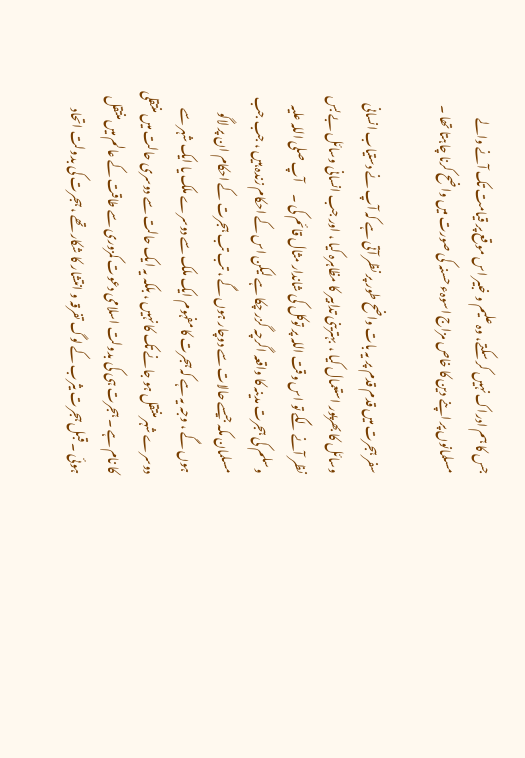جس کا ہم ادراک نہیں کر سکتے، وہ علیم و خبیر اس موقع پر قیامت تک آنے والے مسلمانوں پر اپنے دین کا خاص مزاج اسوہء حسنہ کی صورت میں واضح کرنا چاہتا تھا ۔

سفر ہجرت میں قدم قدم پر یہ بات واضح طور پر نظر آتی ہے کہ آپ نے دستیاب انسانی وسائل کا بھرپور استعمال کیا ،  بہترینی تدابیر کا مظاہرہ کیا ، اور جب انسانی وسائل بے بس نظر آنے لگے تو اس وقت اللہ پر توکل کی شاندار مثال قائم کی ۔     آپ صلی اللہ علیہ وسلم کی ہجرت مدینہ کا واقعہ اگرچہ گزر چکا ہے لیکن اس کے احکام زندہ ہیں ، جب جب مسلمان مکہ جیسے حالات سے دوچار ہوں گے ، تب تب ہجرت کے احکام ان پر لاگو ہوں گے ، وجہ یہ ہے کہ ہجرت کا مفہوم ایک ملک سے دوسرے ملک یا ایک شہر سے دوسرے شہر منتقل ہو جانے تک کا نہیں ، بلکہ یہ ایک حالت سے دوسری حالت میں منتقلی کا نام ہے ۔ ہجرت ہی کی بدولت اسلامی دعوت کمزوری سے طاقت کے عالم میں منتقل ہوئی ۔ قبل ہجرت یثرب کے لوگ تفرقہ و انتشار کا شکار تھے ، ہجرت کی بدولت اتحاد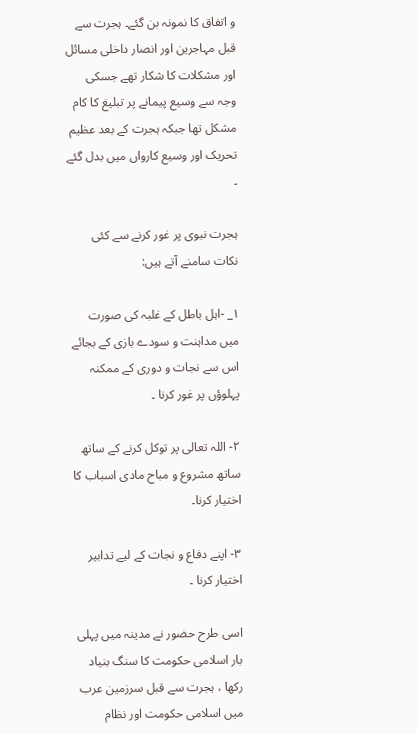و اتفاق کا نمونہ بن گئے۔ ہجرت سے قبل مہاجرین اور انصار داخلی مسائل اور مشکلات کا شکار تھے جسکی وجہ سے وسیع پیمانے پر تبلیغ کا کام مشکل تھا جبکہ ہجرت کے بعد عظیم تحریک اور وسیع کارواں میں بدل گئے ۔

ہجرت نبوی پر غور کرنے سے کئی نکات سامنے آتے ہیں:

۱_ -اہل باطل کے غلبہ کی صورت میں مداہنت و سودے بازی کے بجائے اس سے نجات و دوری کے ممکنہ پہلوؤں پر غور کرنا ۔

۲- اللہ تعالی پر توکل کرنے کے ساتھ ساتھ مشروع و مباح مادی اسباب کا اختیار کرنا۔

۳- اپنے دفاع و نجات کے لیے تدابیر اختیار کرنا ۔

اسی طرح حضور نے مدینہ میں پہلی بار اسلامی حکومت کا سنگ بنیاد رکھا ، ہجرت سے قبل سرزمین عرب میں اسلامی حکومت اور نظام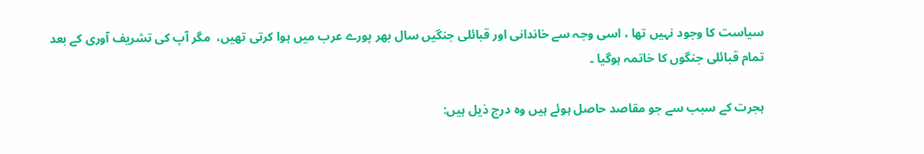سیاست کا وجود نہیں تھا ، اسی وجہ سے خاندانی اور قبائلی جنگیں سال بھر پورے عرب میں ہوا کرتی تھیں،  مگر آپ کی تشریف آوری کے بعد تمام قبائلی جنگوں کا خاتمہ ہوگیا ۔

ہجرت کے سبب سے جو مقاصد حاصل ہوئے ہیں وہ درج ذیل ہیں: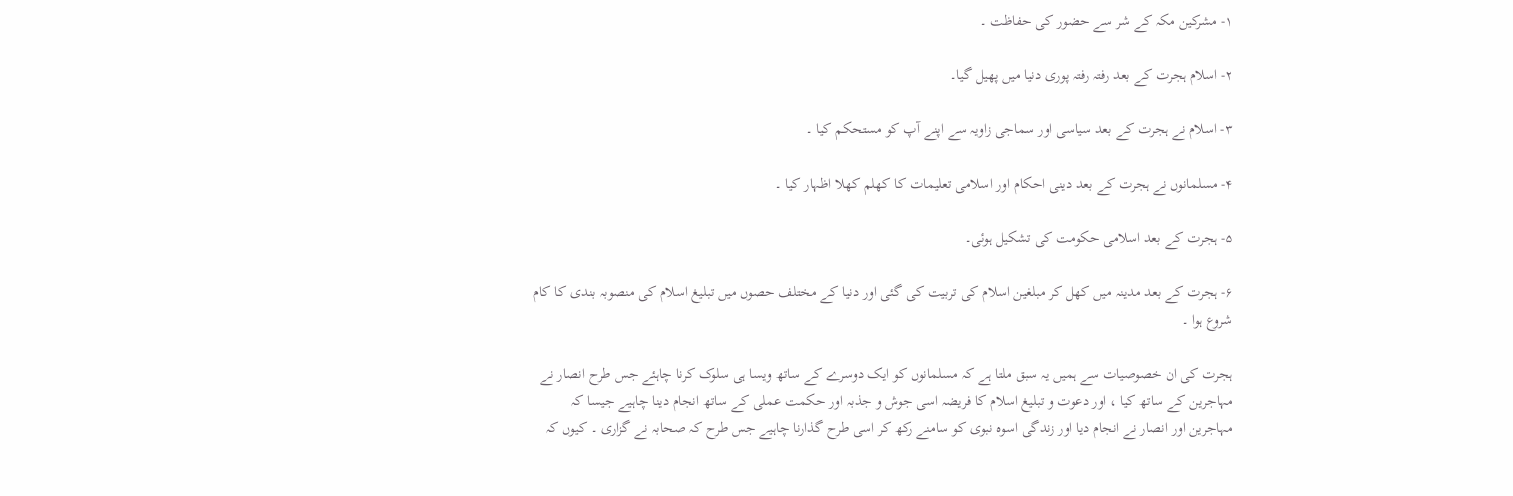۱- مشرکین مکہ کے شر سے حضور کی حفاظت ۔

۲- اسلام ہجرت کے بعد رفتہ رفتہ پوری دنیا میں پھیل گیا۔

۳- اسلام نے ہجرت کے بعد سیاسی اور سماجی زاویہ سے اپنے آپ کو مستحکم کیا ۔

۴- مسلمانوں نے ہجرت کے بعد دینی احکام اور اسلامی تعلیمات کا کھلم کھلا اظہار کیا ۔

۵- ہجرت کے بعد اسلامی حکومت کی تشکیل ہوئی۔

۶- ہجرت کے بعد مدینہ میں کھل کر مبلغین اسلام کی تربیت کی گئی اور دنیا کے مختلف حصوں میں تبلیغ اسلام کی منصوبہ بندی کا کام شروع ہوا ۔

ہجرت کی ان خصوصیات سے ہمیں یہ سبق ملتا ہے کہ مسلمانوں کو ایک دوسرے کے ساتھ ویسا ہی سلوک کرنا چاہئے جس طرح انصار نے مہاجرین کے ساتھ کیا ، اور دعوت و تبلیغ اسلام کا فریضہ اسی جوش و جذبہ اور حکمت عملی کے ساتھ انجام دینا چاہیے جیسا کہ مہاجرین اور انصار نے انجام دیا اور زندگی اسوہ نبوی کو سامنے رکھ کر اسی طرح گذارنا چاہیے جس طرح کہ صحابہ نے گزاری ۔ کیوں کہ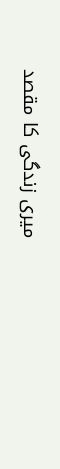میری زندگی کا مقصد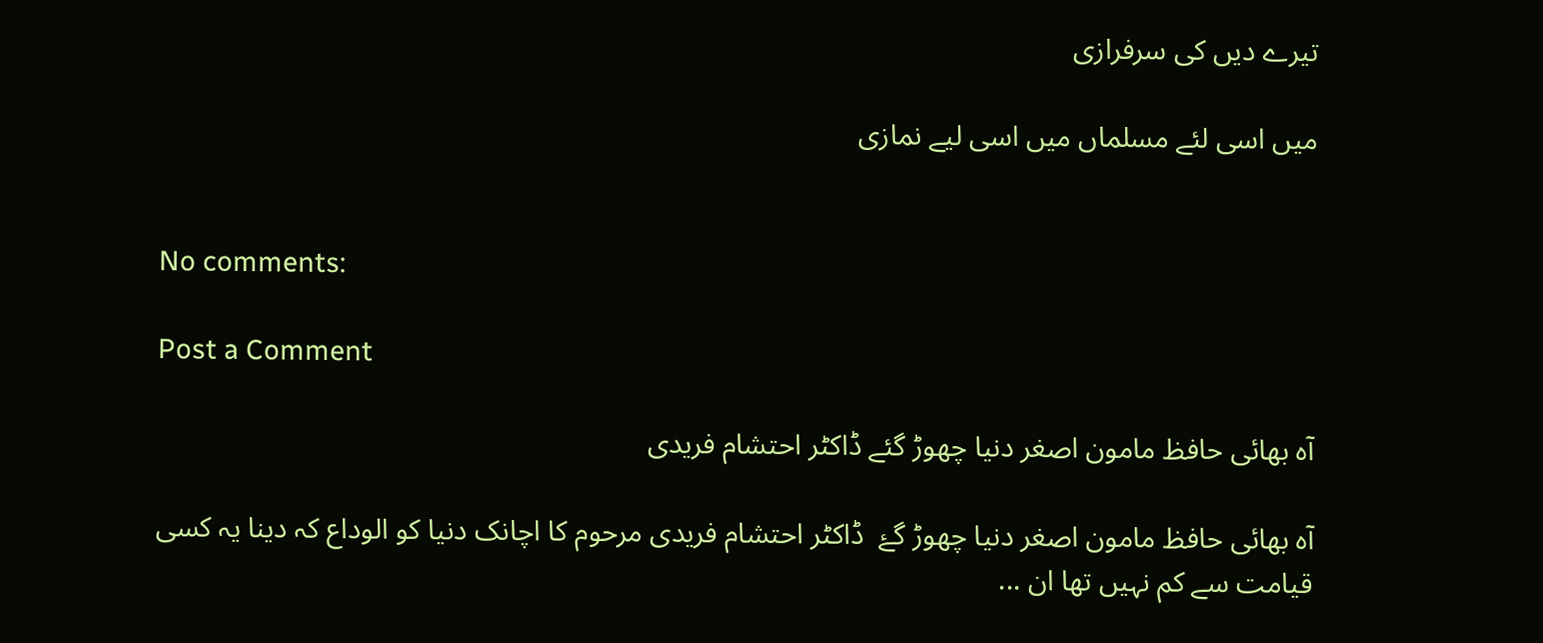تیرے دیں کی سرفرازی

میں اسی لئے مسلماں میں اسی لیے نمازی


No comments:

Post a Comment

آہ بھائی حافظ مامون اصغر دنیا چھوڑ گئے ڈاکٹر احتشام فریدی

آہ بھائی حافظ مامون اصغر دنیا چھوڑ گۓ  ڈاکٹر احتشام فریدی مرحوم کا اچانک دنیا کو الوداع کہ دینا یہ کسی قیامت سے کم نہیں تھا ان ...